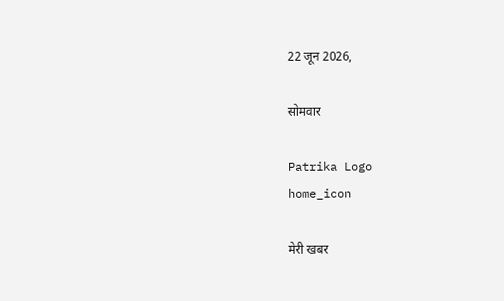22 जून 2026,

सोमवार

Patrika Logo
home_icon

मेरी खबर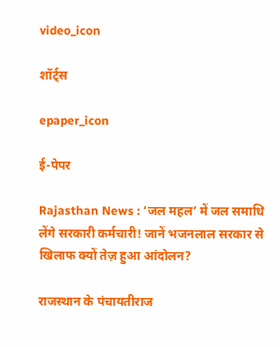video_icon

शॉर्ट्स

epaper_icon

ई-पेपर

Rajasthan News : ‘जल महल’ में जल समाधि लेंगे सरकारी कर्मचारी! जानें भजनलाल सरकार से खिलाफ क्यों तेज़ हुआ आंदोलन?

राजस्थान के पंचायतीराज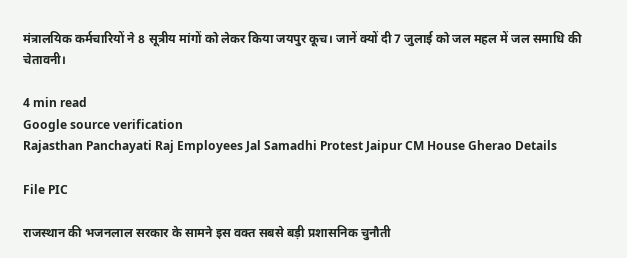मंत्रालयिक कर्मचारियों ने 8 सूत्रीय मांगों को लेकर किया जयपुर कूच। जानें क्यों दी 7 जुलाई को जल महल में जल समाधि की चेतावनी।

4 min read
Google source verification
Rajasthan Panchayati Raj Employees Jal Samadhi Protest Jaipur CM House Gherao Details

File PIC

राजस्थान की भजनलाल सरकार के सामने इस वक्त सबसे बड़ी प्रशासनिक चुनौती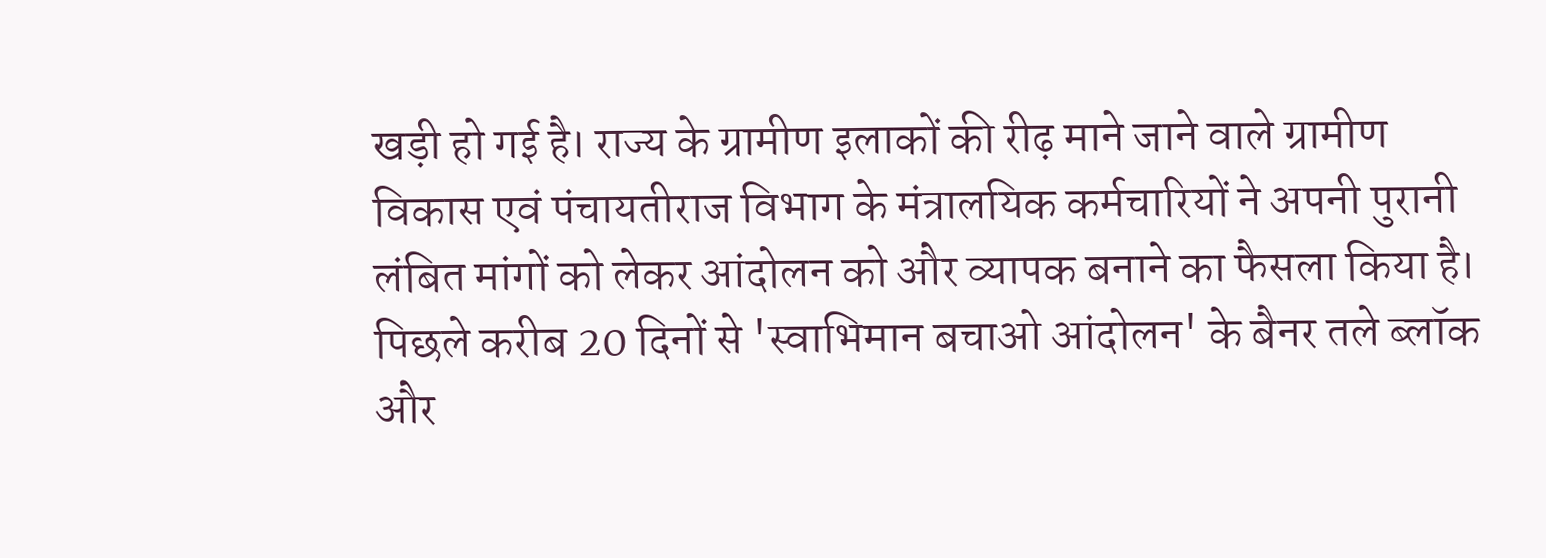खड़ी हो गई है। राज्य के ग्रामीण इलाकों की रीढ़ माने जाने वाले ग्रामीण विकास एवं पंचायतीराज विभाग के मंत्रालयिक कर्मचारियों ने अपनी पुरानी लंबित मांगों को लेकर आंदोलन को और व्यापक बनाने का फैसला किया है। पिछले करीब 20 दिनों से 'स्वाभिमान बचाओ आंदोलन' के बैनर तले ब्लॉक और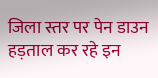जिला स्तर पर पेन डाउन हड़ताल कर रहे इन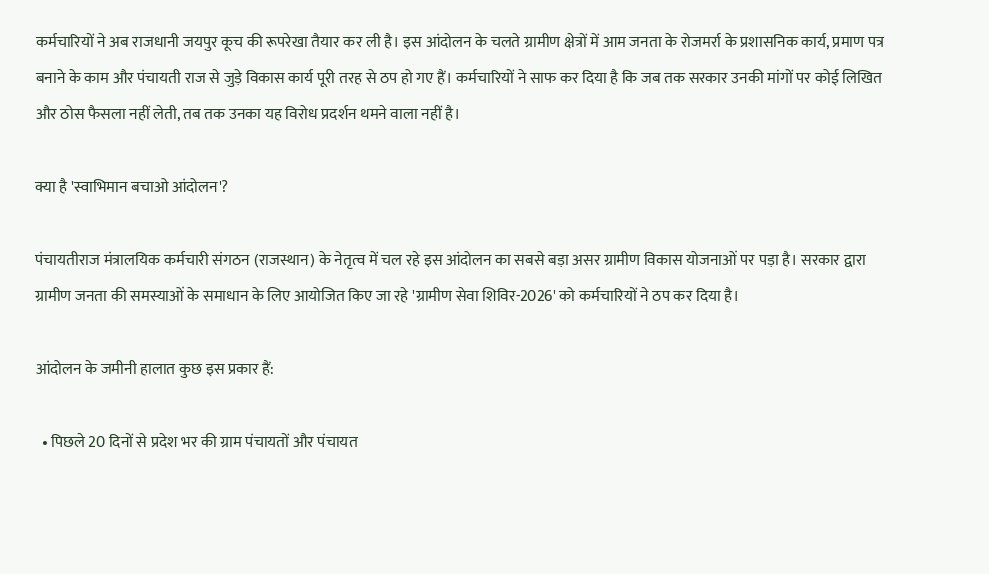कर्मचारियों ने अब राजधानी जयपुर कूच की रूपरेखा तैयार कर ली है। इस आंदोलन के चलते ग्रामीण क्षेत्रों में आम जनता के रोजमर्रा के प्रशासनिक कार्य, प्रमाण पत्र बनाने के काम और पंचायती राज से जुड़े विकास कार्य पूरी तरह से ठप हो गए हैं। कर्मचारियों ने साफ कर दिया है कि जब तक सरकार उनकी मांगों पर कोई लिखित और ठोस फैसला नहीं लेती, तब तक उनका यह विरोध प्रदर्शन थमने वाला नहीं है।

क्या है 'स्वाभिमान बचाओ आंदोलन'?

पंचायतीराज मंत्रालयिक कर्मचारी संगठन (राजस्थान) के नेतृत्व में चल रहे इस आंदोलन का सबसे बड़ा असर ग्रामीण विकास योजनाओं पर पड़ा है। सरकार द्वारा ग्रामीण जनता की समस्याओं के समाधान के लिए आयोजित किए जा रहे 'ग्रामीण सेवा शिविर-2026' को कर्मचारियों ने ठप कर दिया है।

आंदोलन के जमीनी हालात कुछ इस प्रकार हैं:

  • पिछले 20 दिनों से प्रदेश भर की ग्राम पंचायतों और पंचायत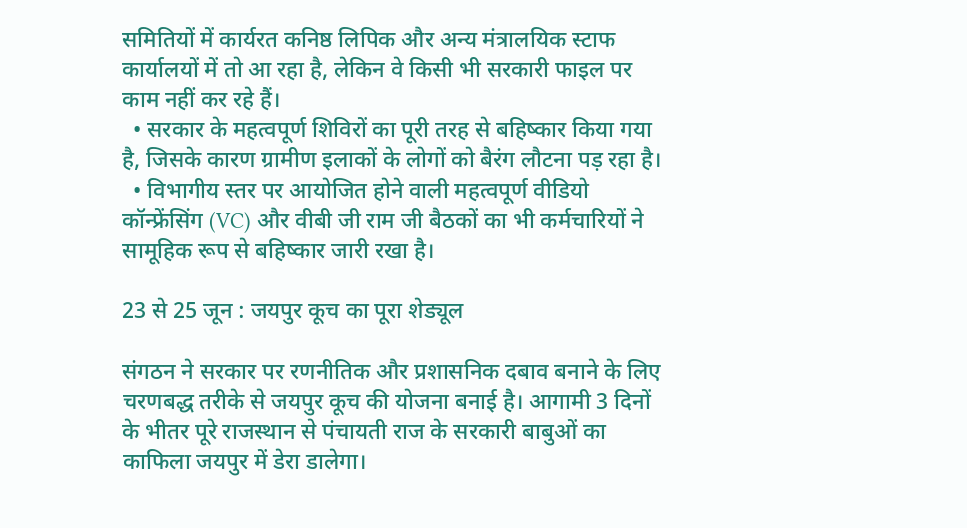समितियों में कार्यरत कनिष्ठ लिपिक और अन्य मंत्रालयिक स्टाफ कार्यालयों में तो आ रहा है, लेकिन वे किसी भी सरकारी फाइल पर काम नहीं कर रहे हैं।
  • सरकार के महत्वपूर्ण शिविरों का पूरी तरह से बहिष्कार किया गया है, जिसके कारण ग्रामीण इलाकों के लोगों को बैरंग लौटना पड़ रहा है।
  • विभागीय स्तर पर आयोजित होने वाली महत्वपूर्ण वीडियो कॉन्फ्रेंसिंग (VC) और वीबी जी राम जी बैठकों का भी कर्मचारियों ने सामूहिक रूप से बहिष्कार जारी रखा है।

23 से 25 जून : जयपुर कूच का पूरा शेड्यूल

संगठन ने सरकार पर रणनीतिक और प्रशासनिक दबाव बनाने के लिए चरणबद्ध तरीके से जयपुर कूच की योजना बनाई है। आगामी 3 दिनों के भीतर पूरे राजस्थान से पंचायती राज के सरकारी बाबुओं का काफिला जयपुर में डेरा डालेगा।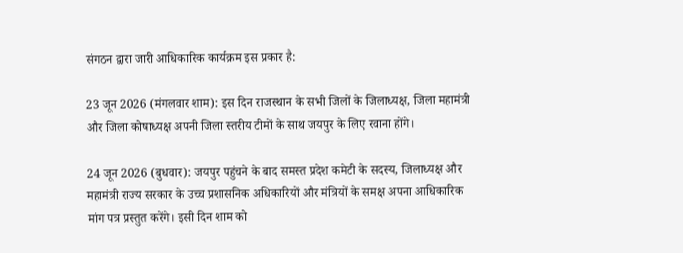संगठन द्वारा जारी आधिकारिक कार्यक्रम इस प्रकार है:

23 जून 2026 (मंगलवार शाम): इस दिन राजस्थान के सभी जिलों के जिलाध्यक्ष, जिला महामंत्री और जिला कोषाध्यक्ष अपनी जिला स्तरीय टीमों के साथ जयपुर के लिए रवाना होंगे।

24 जून 2026 (बुधवार): जयपुर पहुंचने के बाद समस्त प्रदेश कमेटी के सदस्य, जिलाध्यक्ष और महामंत्री राज्य सरकार के उच्च प्रशासनिक अधिकारियों और मंत्रियों के समक्ष अपना आधिकारिक मांग पत्र प्रस्तुत करेंगे। इसी दिन शाम को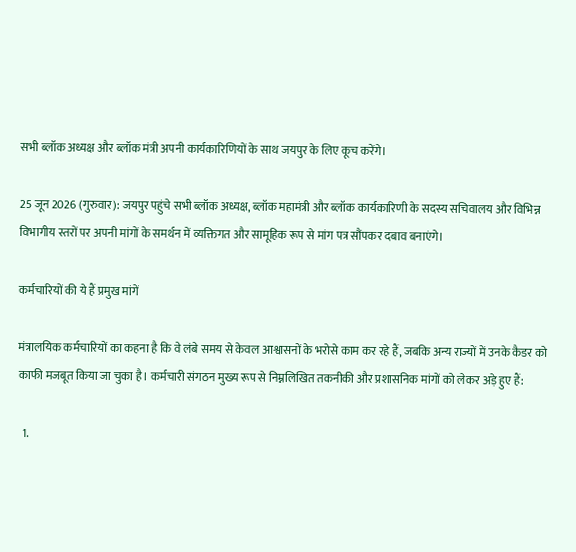सभी ब्लॉक अध्यक्ष और ब्लॉक मंत्री अपनी कार्यकारिणियों के साथ जयपुर के लिए कूच करेंगे।

25 जून 2026 (गुरुवार): जयपुर पहुंचे सभी ब्लॉक अध्यक्ष, ब्लॉक महामंत्री और ब्लॉक कार्यकारिणी के सदस्य सचिवालय और विभिन्न विभागीय स्तरों पर अपनी मांगों के समर्थन में व्यक्तिगत और सामूहिक रूप से मांग पत्र सौंपकर दबाव बनाएंगे।

कर्मचारियों की ये हैं प्रमुख मांगें

मंत्रालयिक कर्मचारियों का कहना है कि वे लंबे समय से केवल आश्वासनों के भरोसे काम कर रहे हैं, जबकि अन्य राज्यों में उनके कैडर को काफी मजबूत किया जा चुका है। कर्मचारी संगठन मुख्य रूप से निम्नलिखित तकनीकी और प्रशासनिक मांगों को लेकर अड़े हुए हैं:

  1.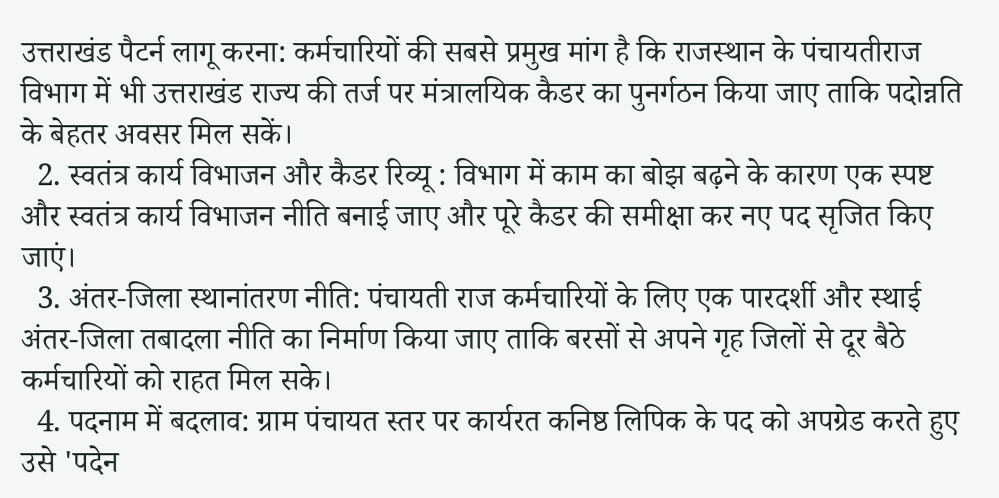उत्तराखंड पैटर्न लागू करना: कर्मचारियों की सबसे प्रमुख मांग है कि राजस्थान के पंचायतीराज विभाग में भी उत्तराखंड राज्य की तर्ज पर मंत्रालयिक कैडर का पुनर्गठन किया जाए ताकि पदोन्नति के बेहतर अवसर मिल सकें।
  2. स्वतंत्र कार्य विभाजन और कैडर रिव्यू : विभाग में काम का बोझ बढ़ने के कारण एक स्पष्ट और स्वतंत्र कार्य विभाजन नीति बनाई जाए और पूरे कैडर की समीक्षा कर नए पद सृजित किए जाएं।
  3. अंतर-जिला स्थानांतरण नीति: पंचायती राज कर्मचारियों के लिए एक पारदर्शी और स्थाई अंतर-जिला तबादला नीति का निर्माण किया जाए ताकि बरसों से अपने गृह जिलों से दूर बैठे कर्मचारियों को राहत मिल सके।
  4. पदनाम में बदलाव: ग्राम पंचायत स्तर पर कार्यरत कनिष्ठ लिपिक के पद को अपग्रेड करते हुए उसे 'पदेन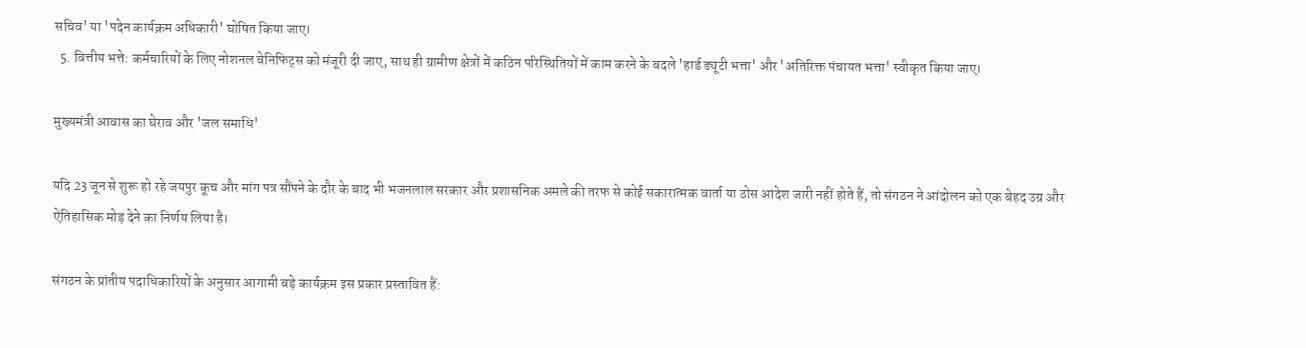सचिव' या 'पदेन कार्यक्रम अधिकारी' घोषित किया जाए।
  5. वित्तीय भत्ते: कर्मचारियों के लिए नोशनल बेनिफिट्स को मंजूरी दी जाए, साथ ही ग्रामीण क्षेत्रों में कठिन परिस्थितियों में काम करने के बदले 'हार्ड ड्यूटी भत्ता' और 'अतिरिक्त पंचायत भत्ता' स्वीकृत किया जाए।

मुख्यमंत्री आवास का घेराव और 'जल समाधि'

यदि 23 जून से शुरू हो रहे जयपुर कूच और मांग पत्र सौंपने के दौर के बाद भी भजनलाल सरकार और प्रशासनिक अमले की तरफ से कोई सकारात्मक वार्ता या ठोस आदेश जारी नहीं होते हैं, तो संगठन ने आंदोलन को एक बेहद उग्र और ऐतिहासिक मोड़ देने का निर्णय लिया है।

संगठन के प्रांतीय पदाधिकारियों के अनुसार आगामी बड़े कार्यक्रम इस प्रकार प्रस्तावित हैं: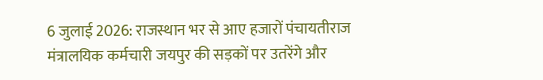6 जुलाई 2026: राजस्थान भर से आए हजारों पंचायतीराज मंत्रालयिक कर्मचारी जयपुर की सड़कों पर उतरेंगे और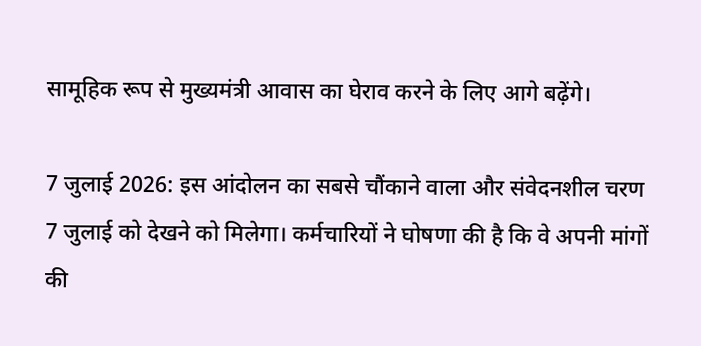सामूहिक रूप से मुख्यमंत्री आवास का घेराव करने के लिए आगे बढ़ेंगे।

7 जुलाई 2026: इस आंदोलन का सबसे चौंकाने वाला और संवेदनशील चरण 7 जुलाई को देखने को मिलेगा। कर्मचारियों ने घोषणा की है कि वे अपनी मांगों की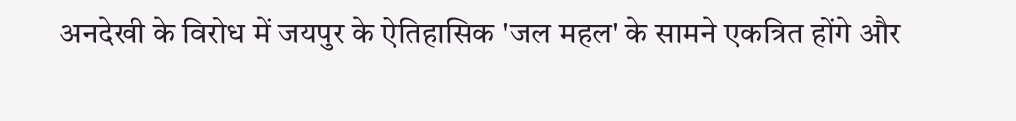अनदेखी के विरोध में जयपुर के ऐतिहासिक 'जल महल' के सामने एकत्रित होंगे और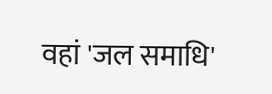वहां 'जल समाधि'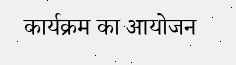कार्यक्रम का आयोजन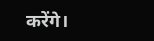करेंगे।